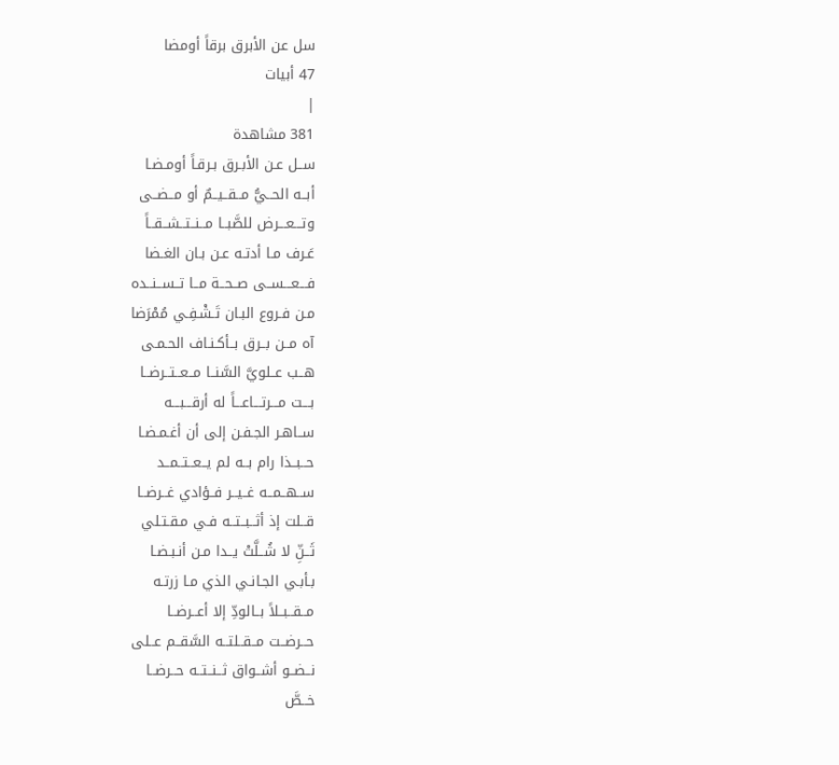سل عن الأبرق برقاً أومضا
47 أبيات
|
381 مشاهدة
ســل عـن الأبـرق بـرقـاً أومـضـا
أبــه الحــيُّ مــقــيــمٌ أو مــضــى
وتـــعـــرض للصَّبــا مــنــتــشــقــاً
عَـرف مـا أدتـه عـن بـان الغـضا
فـــعـــســى صــحــة مــا تــســنــده
مـن فـروع البـان تَـشْـفِـي مُمْرَضا
آه مــن بــرق بــأكـنـاف الحـمـى
هــب عــلويَّ السَّنــا مــعــتــرضــا
بـــت مـــرتـــاعـــاً له أرقـــبـــه
ســاهـر الجـفـن إلى أن أغـمـضـا
حــبــذا رام بــه لم يــعــتــمــد
ســهــمــه غــيــر فــؤادي غــرضــا
قــلت إذ أثــبــتــه فـي مـقـتـلي
ثَــنِّ لا شُــلَّتْ يــدا مـن أنـبـضـا
بـأبـي الجـانـي الذي مـا زرتـه
مــقــبــلاً بــالودِّ إلا أعــرضــا
حــرضــت مــقــلتــه السَّقــم عــلى
نــضــو أشــواق ثــنــتــه حــرضــا
خــصَّ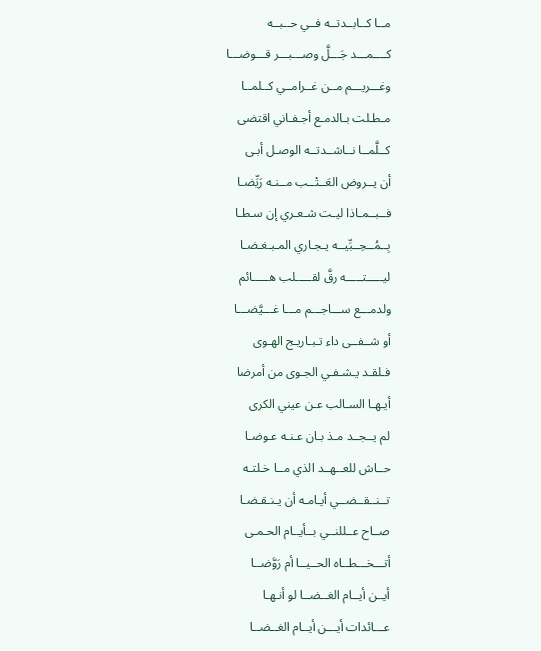مــا كــابــدتــه فــي حــبــه
كــــمـــد جَـــلَّ وصـــبـــر قـــوضـــا
وغـــريـــم مــن غــرامــي كــلمــا
مـطـلت بـالدمـع أجـفـاني اقتضى
كــلَّمــا نــاشــدتــه الوصـل أبـى
أن يــروض العَــتْــب مــنـه رَيِّضـا
فــبــمـاذا ليـت شـعـري إن سـطـا
بِــمُــحِــبِّيــه يـجـاري المـبـغـضـا
ليـــــتـــــه رقَّ لقـــــلب هـــــائم
ولدمـــع ســـاجـــم مـــا غـــيَّضـــا
أو شــفــى داء تـبـاريـج الهـوى
فـلقـد يـشـفـي الجـوى من أمرضا
أيـهـا السـالب عـن عيني الكرى
لم يــجــد مـذ بـان عـنـه عـوضـا
حــاش للعــهــد الذي مــا خـلتـه
تــنــقــضــي أيـامـه أن يـنـقـضـا
صــاح عــللنــي بــأيــام الحـمـى
أتـــخـــطــاه الحــيــا أم رَوَّضــا
أيــن أيــام الغــضــا لو أنـهـا
عـــائدات أيـــن أيــام الغــضــا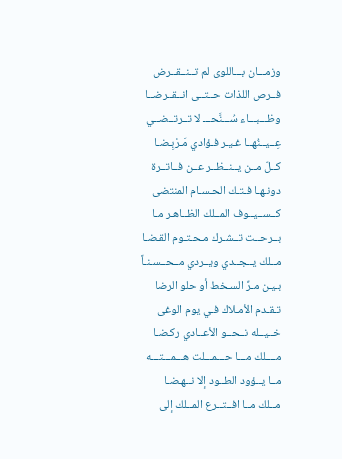وزمـــان بـــاللوى لم تــنــقــرض
فــرص اللذات حــتــى انــقــرضــا
وظـــبـــاء سُـــنَّحـــ لا تــرتــضــي
عِــيــنُهــا غـيـر فـؤادي مَـرْبِـضـا
كــلّ مــن يــنــظــر عــن فــاتــرة
دونـهـا فـتـك الحـسـام المنتضى
كــســيــوف المــلك الظــاهـر مـا
بــرحــت تــشـرك مـحـتـوم القـضـا
مــلك يــجــدي ويــردي مــحــسـنـاً
بـيـن مـرِّ السـخط أو حلو الرضا
تـقـدم الأمـلاك فـي يوم الوغى
خــيــله نــحــو الأعــادي ركـضـا
مــــلك مـــا حـــمـــلت هـــمـــتـــه
مــا يــؤود الطــود إلا نــهـضـا
مــلك مــا افــتــرع المــلك إلى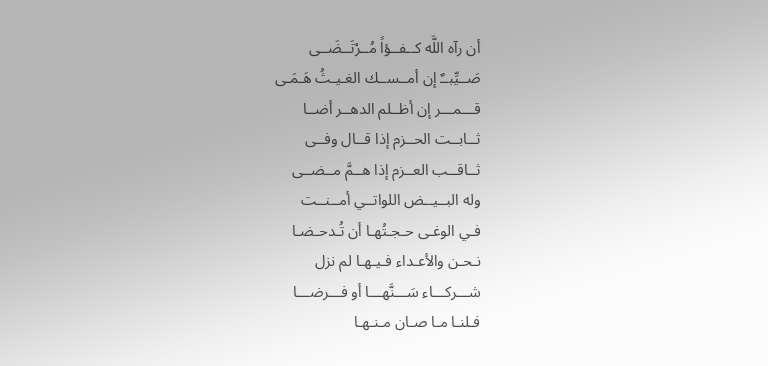أن رآه اللَّه كــفــؤاً مُــرْتَــضَــى
صَــيِّبــٌ إن أمــســك الغـيـثُ هَـمَـى
قـــمـــر إن أظــلم الدهــر أضــا
ثــابــت الحــزم إذا قــال وفــى
ثــاقــب العــزم إذا هــمَّ مــضــى
وله البــيــض اللواتــي أمــنــت
فـي الوغـى حـجـتُهـا أن تُـدحـضـا
نـحـن والأعـداء فـيـهـا لم نزل
شـــركـــاء سَـــنَّهـــا أو فـــرضـــا
فـلنـا مـا صـان مـنـهـا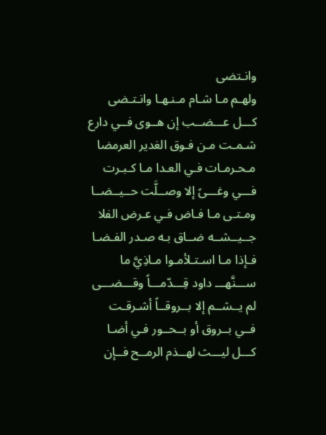وانـتضى
ولهـم مـا شـام مـنـهـا وانـتـضى
كـــل عـــضــب إن هــوى فــي دارع
شـمـت مـن فـوق الغدير العرمضا
مـحـرمـات فـي العـدا مـا كـبـرت
فـــي وغـــىً إلا وصــلَّت حــيــضــا
ومـتـى مـا فـاض فـي عـرض الفلا
جــيــشــه ضــاق بـه صـدر الفـضـا
فـإذا مـا اسـتـلأمـوا مـاذِيَّ ما
ســـنَّهـــ داود قِـــدّمـــاً وقـــضـــى
لم يــشــم إلا بــروقــاً أشـرقـت
فــي بــروق أو بــحــور فـي أضـا
كـــل ليـــث لهــذم الرمــح فــإن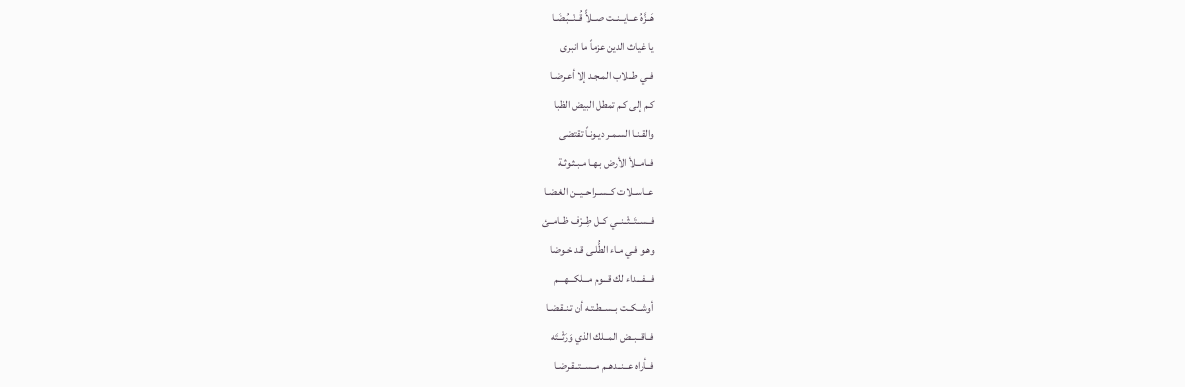هَــزَّهُ عــايــنــت صــلاًّ قُــنْــبُـضَـا
يا غياث الدين عزماً ما انبرى
فــي طــلاب المـجـد إلا أعـرضـا
كـم إلى كـم تمطل البيض الظبا
والقـنـا السـمـر ديـونـاً تقتضى
فــامــلأ الأرض بـهـا مـبـثـوثـة
عــاســلات كــســراحــيــن الغـضـا
فــســتَــثْــنــي كــل طِــرْف ظــامــئ
وهـو فـي مـاء الطُّلـى قـد خـوضا
فـــفـــداء لك قـــوم مـــلكـــهـــم
أوشــكــت بــســطـتـه أن تـنـقـضـا
فــاقــبــض المــلك الذي وَرَثْــتَه
فــأراه عــنــدهــم مــســتــقـرضـا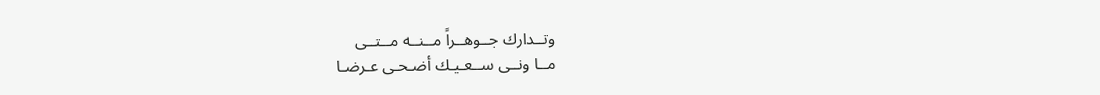وتــدارك جــوهــراً مــنــه مــتــى
مــا ونــى ســعـيـك أضـحـى عـرضـا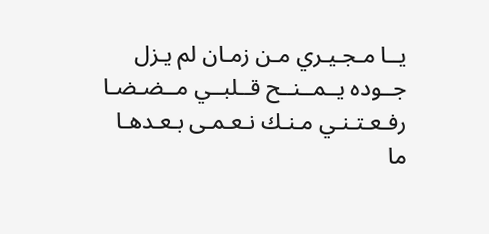يــا مـجـيـري مـن زمـان لم يـزل
جــوده يــمــنــح قــلبــي مــضـضـا
رفـعـتـنـي مـنـك نـعـمـى بـعـدهـا
ما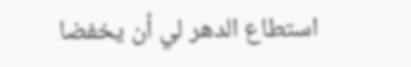استطاع الدهر لي أن يخفضا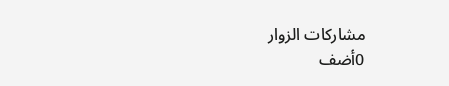مشاركات الزوار
0أضف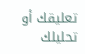تعليقك أو تحليلك